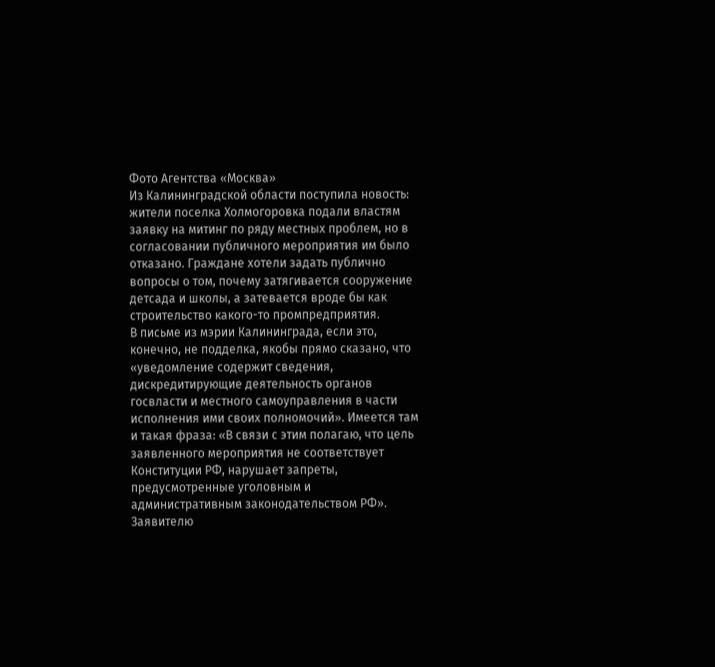Фото Агентства «Москва»
Из Калининградской области поступила новость: жители поселка Холмогоровка подали властям заявку на митинг по ряду местных проблем, но в согласовании публичного мероприятия им было отказано. Граждане хотели задать публично вопросы о том, почему затягивается сооружение детсада и школы, а затевается вроде бы как строительство какого-то промпредприятия.
В письме из мэрии Калининграда, если это, конечно, не подделка, якобы прямо сказано, что «уведомление содержит сведения, дискредитирующие деятельность органов госвласти и местного самоуправления в части исполнения ими своих полномочий». Имеется там и такая фраза: «В связи с этим полагаю, что цель заявленного мероприятия не соответствует Конституции РФ, нарушает запреты, предусмотренные уголовным и административным законодательством РФ». Заявителю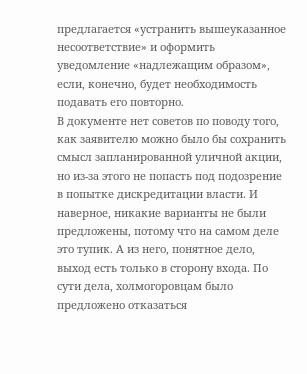предлагается «устранить вышеуказанное несоответствие» и оформить уведомление «надлежащим образом», если, конечно, будет необходимость подавать его повторно.
В документе нет советов по поводу того, как заявителю можно было бы сохранить смысл запланированной уличной акции, но из-за этого не попасть под подозрение в попытке дискредитации власти. И наверное, никакие варианты не были предложены, потому что на самом деле это тупик. А из него, понятное дело, выход есть только в сторону входа. По сути дела, холмогоровцам было предложено отказаться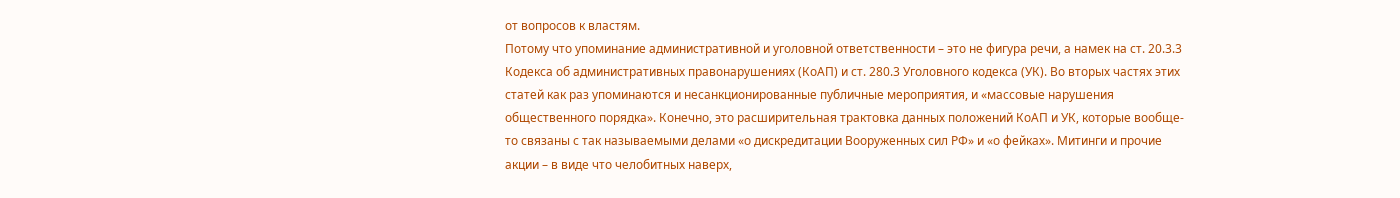от вопросов к властям.
Потому что упоминание административной и уголовной ответственности – это не фигура речи, а намек на ст. 20.3.3 Кодекса об административных правонарушениях (КоАП) и ст. 280.3 Уголовного кодекса (УК). Во вторых частях этих статей как раз упоминаются и несанкционированные публичные мероприятия, и «массовые нарушения общественного порядка». Конечно, это расширительная трактовка данных положений КоАП и УК, которые вообще-то связаны с так называемыми делами «о дискредитации Вооруженных сил РФ» и «о фейках». Митинги и прочие акции – в виде что челобитных наверх,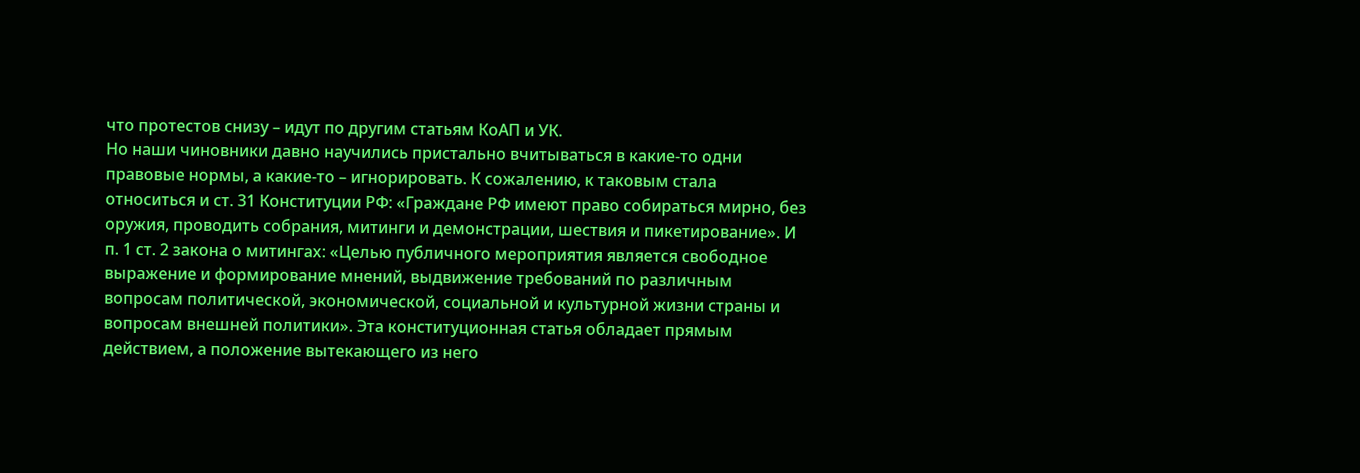что протестов снизу – идут по другим статьям КоАП и УК.
Но наши чиновники давно научились пристально вчитываться в какие-то одни правовые нормы, а какие-то – игнорировать. К сожалению, к таковым стала относиться и ст. 31 Конституции РФ: «Граждане РФ имеют право собираться мирно, без оружия, проводить собрания, митинги и демонстрации, шествия и пикетирование». И п. 1 ст. 2 закона о митингах: «Целью публичного мероприятия является свободное выражение и формирование мнений, выдвижение требований по различным вопросам политической, экономической, социальной и культурной жизни страны и вопросам внешней политики». Эта конституционная статья обладает прямым действием, а положение вытекающего из него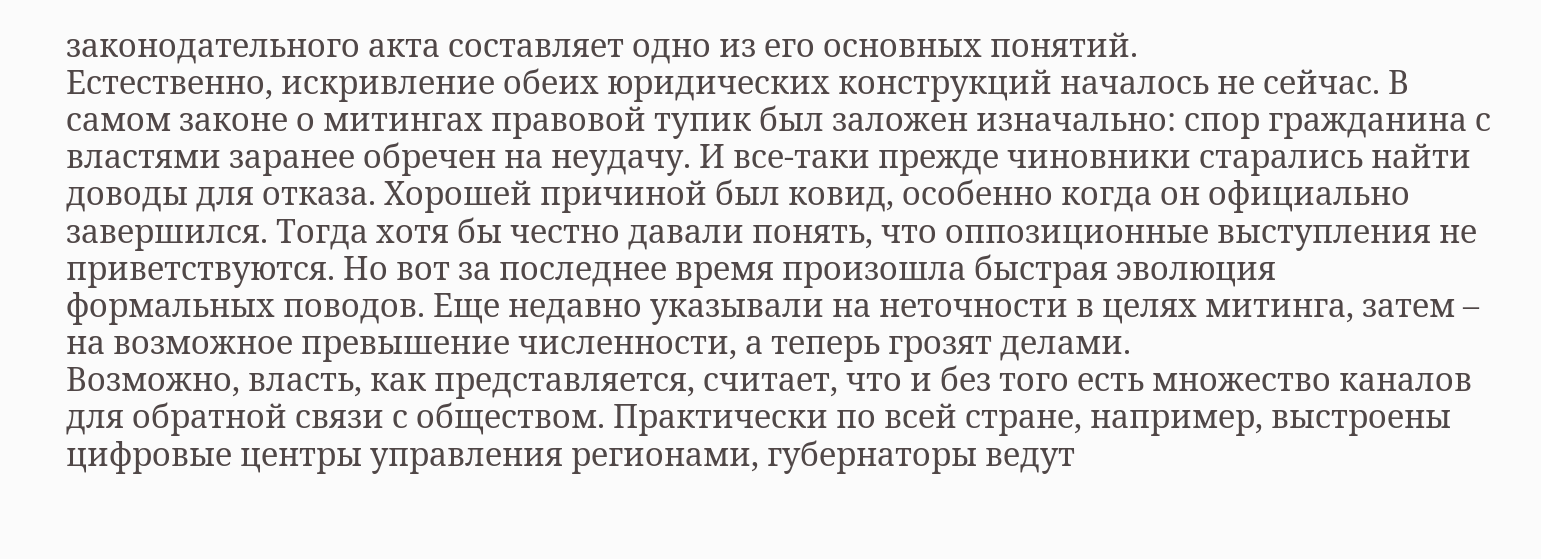законодательного акта составляет одно из его основных понятий.
Естественно, искривление обеих юридических конструкций началось не сейчас. В самом законе о митингах правовой тупик был заложен изначально: спор гражданина с властями заранее обречен на неудачу. И все-таки прежде чиновники старались найти доводы для отказа. Хорошей причиной был ковид, особенно когда он официально завершился. Тогда хотя бы честно давали понять, что оппозиционные выступления не приветствуются. Но вот за последнее время произошла быстрая эволюция формальных поводов. Еще недавно указывали на неточности в целях митинга, затем – на возможное превышение численности, а теперь грозят делами.
Возможно, власть, как представляется, считает, что и без того есть множество каналов для обратной связи с обществом. Практически по всей стране, например, выстроены цифровые центры управления регионами, губернаторы ведут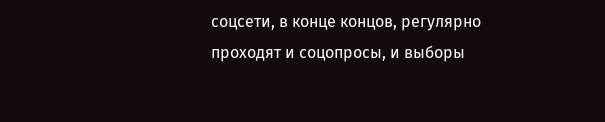соцсети, в конце концов, регулярно проходят и соцопросы, и выборы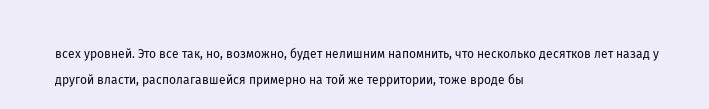всех уровней. Это все так, но, возможно, будет нелишним напомнить, что несколько десятков лет назад у другой власти, располагавшейся примерно на той же территории, тоже вроде бы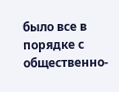было все в порядке с общественно-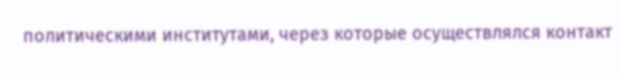политическими институтами, через которые осуществлялся контакт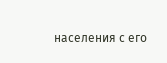населения с его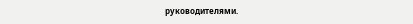руководителями.